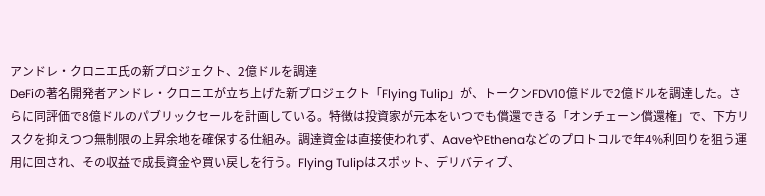アンドレ・クロニエ氏の新プロジェクト、2億ドルを調達
DeFiの著名開発者アンドレ・クロニエが立ち上げた新プロジェクト「Flying Tulip」が、トークンFDV10億ドルで2億ドルを調達した。さらに同評価で8億ドルのパブリックセールを計画している。特徴は投資家が元本をいつでも償還できる「オンチェーン償還権」で、下方リスクを抑えつつ無制限の上昇余地を確保する仕組み。調達資金は直接使われず、AaveやEthenaなどのプロトコルで年4%利回りを狙う運用に回され、その収益で成長資金や買い戻しを行う。Flying Tulipはスポット、デリバティブ、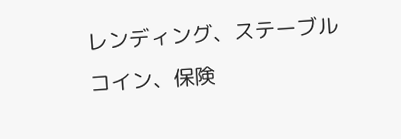レンディング、ステーブルコイン、保険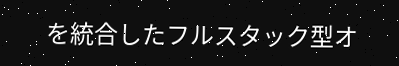を統合したフルスタック型オ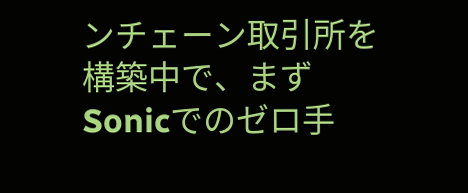ンチェーン取引所を構築中で、まずSonicでのゼロ手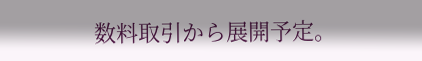数料取引から展開予定。